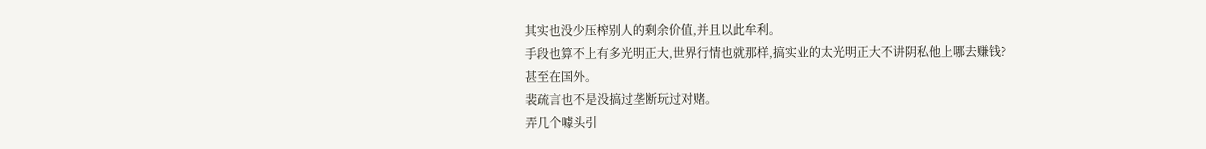其实也没少压榨别人的剩余价值,并且以此牟利。
手段也算不上有多光明正大,世界行情也就那样,搞实业的太光明正大不讲阴私他上哪去赚钱?
甚至在国外。
裴疏言也不是没搞过垄断玩过对赌。
弄几个噱头引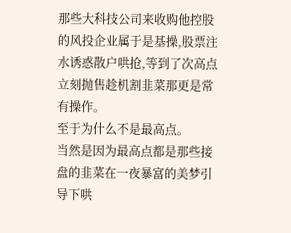那些大科技公司来收购他控股的风投企业属于是基操,股票注水诱惑散户哄抢,等到了次高点立刻抛售趁机割韭菜那更是常有操作。
至于为什么不是最高点。
当然是因为最高点都是那些接盘的韭菜在一夜暴富的美梦引导下哄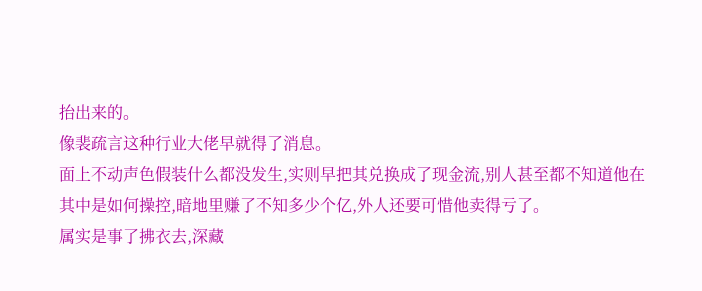抬出来的。
像裴疏言这种行业大佬早就得了消息。
面上不动声色假装什么都没发生,实则早把其兑换成了现金流,别人甚至都不知道他在其中是如何操控,暗地里赚了不知多少个亿,外人还要可惜他卖得亏了。
属实是事了拂衣去,深藏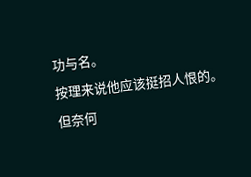功与名。
按理来说他应该挺招人恨的。
但奈何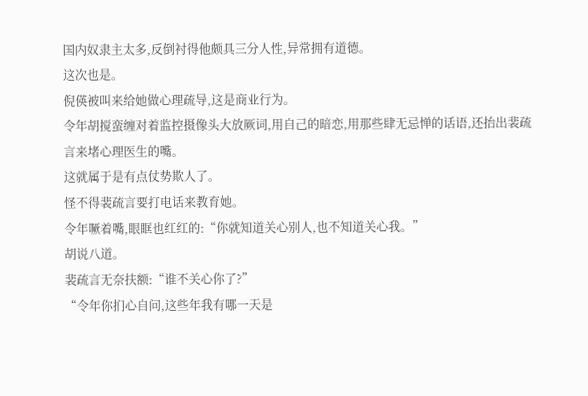国内奴隶主太多,反倒衬得他颇具三分人性,异常拥有道德。
这次也是。
倪偀被叫来给她做心理疏导,这是商业行为。
令年胡搅蛮缠对着监控摄像头大放厥词,用自己的暗恋,用那些肆无忌惮的话语,还抬出裴疏言来堵心理医生的嘴。
这就属于是有点仗势欺人了。
怪不得裴疏言要打电话来教育她。
令年噘着嘴,眼眶也红红的:“你就知道关心别人,也不知道关心我。”
胡说八道。
裴疏言无奈扶额:“谁不关心你了?”
“令年你扪心自问,这些年我有哪一天是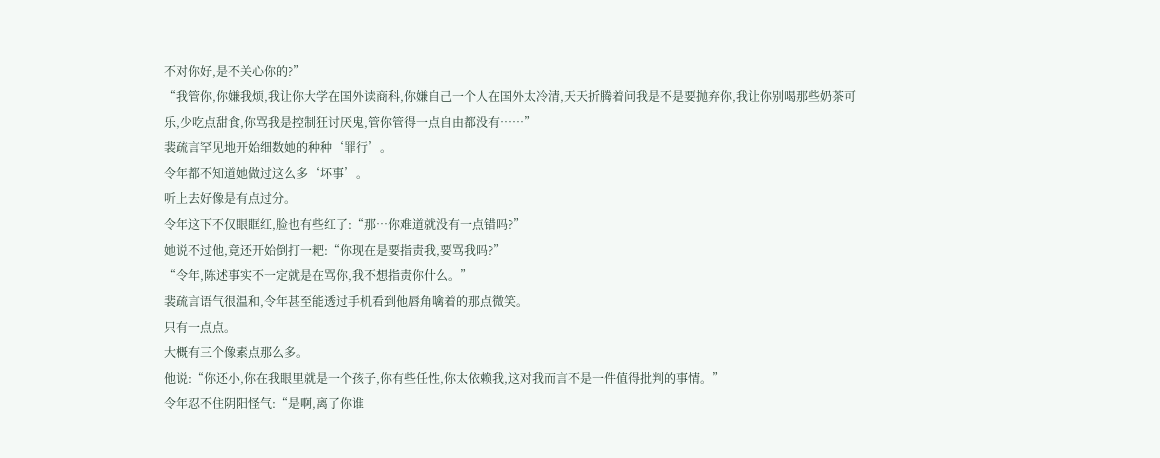不对你好,是不关心你的?”
“我管你,你嫌我烦,我让你大学在国外读商科,你嫌自己一个人在国外太冷清,天天折腾着问我是不是要抛弃你,我让你别喝那些奶茶可乐,少吃点甜食,你骂我是控制狂讨厌鬼,管你管得一点自由都没有……”
裴疏言罕见地开始细数她的种种‘罪行’。
令年都不知道她做过这么多‘坏事’。
听上去好像是有点过分。
令年这下不仅眼眶红,脸也有些红了:“那…你难道就没有一点错吗?”
她说不过他,竟还开始倒打一耙:“你现在是要指责我,要骂我吗?”
“令年,陈述事实不一定就是在骂你,我不想指责你什么。”
裴疏言语气很温和,令年甚至能透过手机看到他唇角噙着的那点微笑。
只有一点点。
大概有三个像素点那么多。
他说:“你还小,你在我眼里就是一个孩子,你有些任性,你太依赖我,这对我而言不是一件值得批判的事情。”
令年忍不住阴阳怪气:“是啊,离了你谁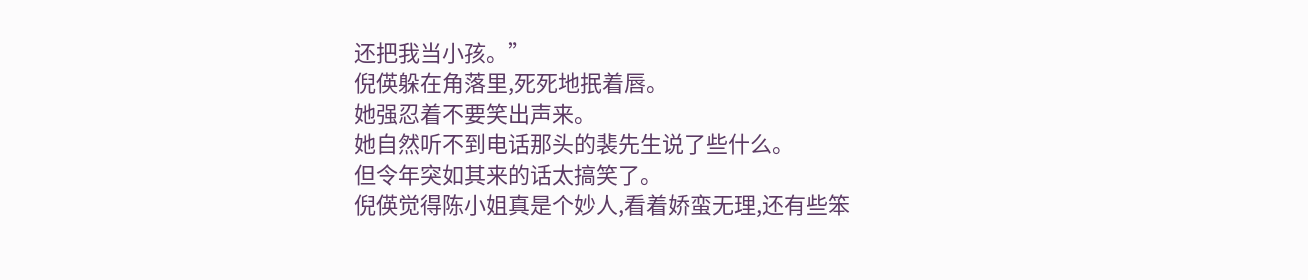还把我当小孩。”
倪偀躲在角落里,死死地抿着唇。
她强忍着不要笑出声来。
她自然听不到电话那头的裴先生说了些什么。
但令年突如其来的话太搞笑了。
倪偀觉得陈小姐真是个妙人,看着娇蛮无理,还有些笨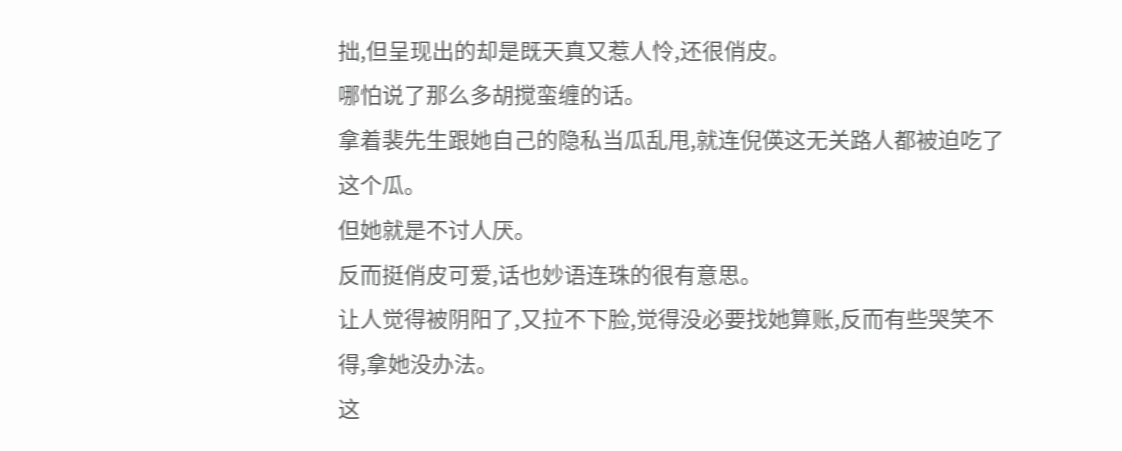拙,但呈现出的却是既天真又惹人怜,还很俏皮。
哪怕说了那么多胡搅蛮缠的话。
拿着裴先生跟她自己的隐私当瓜乱甩,就连倪偀这无关路人都被迫吃了这个瓜。
但她就是不讨人厌。
反而挺俏皮可爱,话也妙语连珠的很有意思。
让人觉得被阴阳了,又拉不下脸,觉得没必要找她算账,反而有些哭笑不得,拿她没办法。
这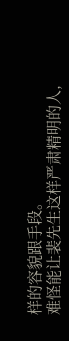样的容貌跟手段。
难怪能让裴先生这样严肃精明的人,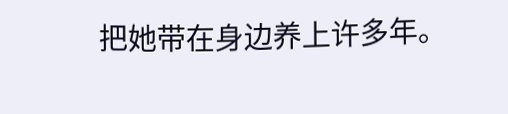把她带在身边养上许多年。